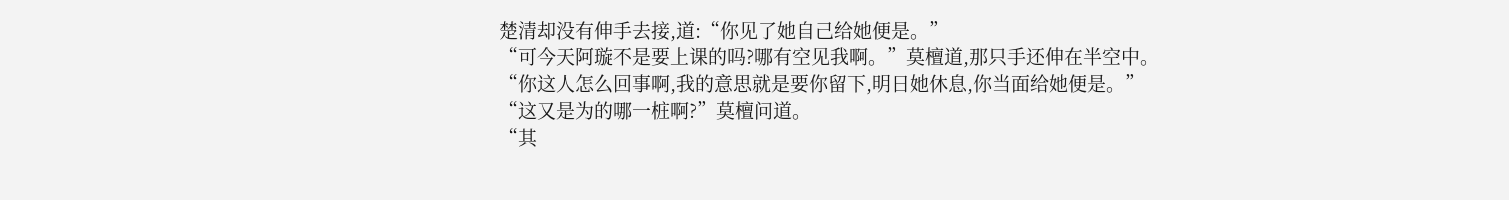楚清却没有伸手去接,道:“你见了她自己给她便是。”
“可今天阿璇不是要上课的吗?哪有空见我啊。”莫檀道,那只手还伸在半空中。
“你这人怎么回事啊,我的意思就是要你留下,明日她休息,你当面给她便是。”
“这又是为的哪一桩啊?”莫檀问道。
“其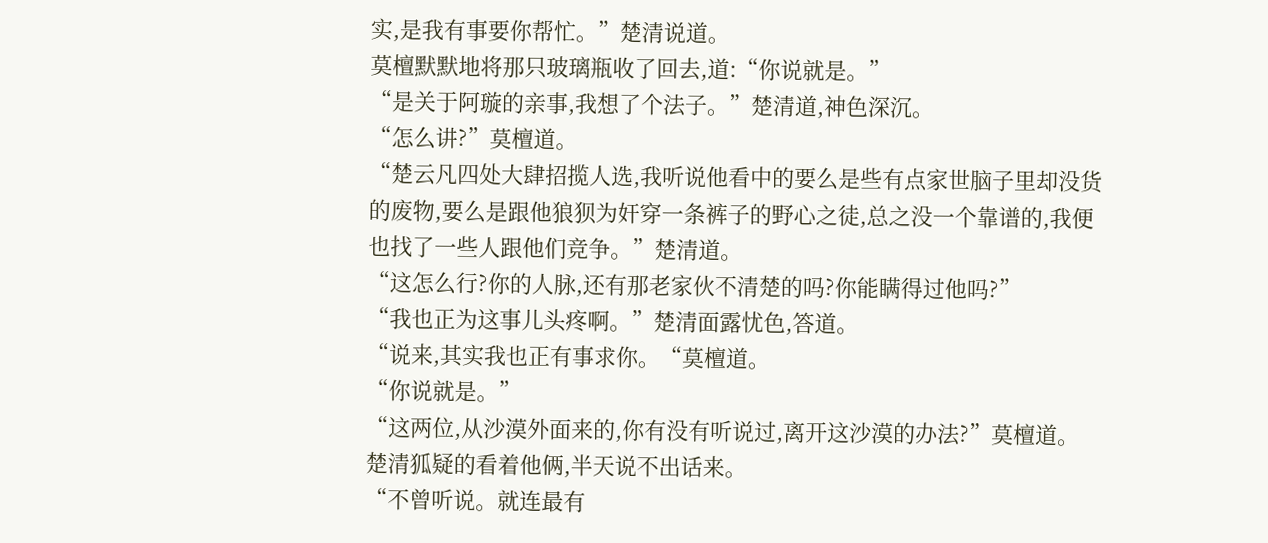实,是我有事要你帮忙。”楚清说道。
莫檀默默地将那只玻璃瓶收了回去,道:“你说就是。”
“是关于阿璇的亲事,我想了个法子。”楚清道,神色深沉。
“怎么讲?”莫檀道。
“楚云凡四处大肆招揽人选,我听说他看中的要么是些有点家世脑子里却没货的废物,要么是跟他狼狈为奸穿一条裤子的野心之徒,总之没一个靠谱的,我便也找了一些人跟他们竞争。”楚清道。
“这怎么行?你的人脉,还有那老家伙不清楚的吗?你能瞒得过他吗?”
“我也正为这事儿头疼啊。”楚清面露忧色,答道。
“说来,其实我也正有事求你。“莫檀道。
“你说就是。”
“这两位,从沙漠外面来的,你有没有听说过,离开这沙漠的办法?”莫檀道。
楚清狐疑的看着他俩,半天说不出话来。
“不曾听说。就连最有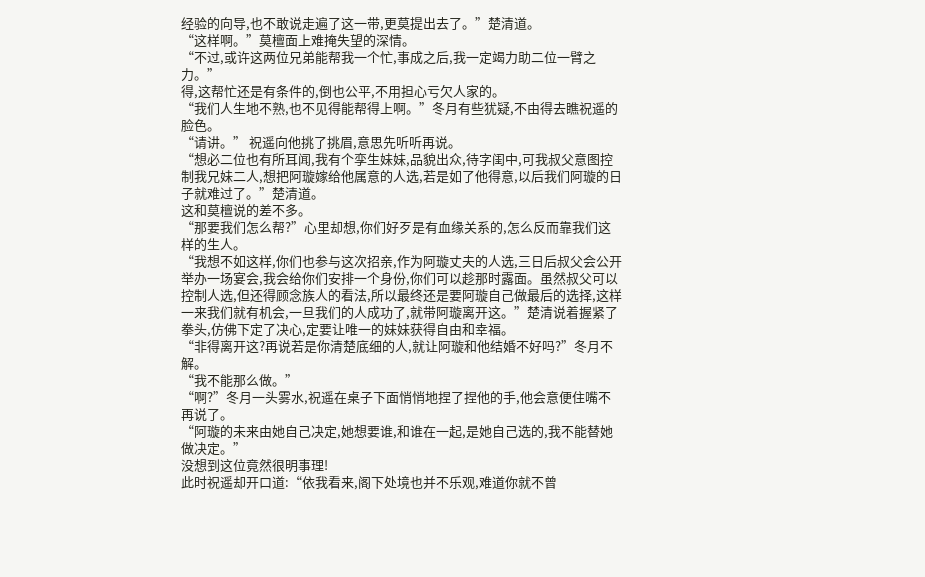经验的向导,也不敢说走遍了这一带,更莫提出去了。”楚清道。
“这样啊。”莫檀面上难掩失望的深情。
“不过,或许这两位兄弟能帮我一个忙,事成之后,我一定竭力助二位一臂之力。”
得,这帮忙还是有条件的,倒也公平,不用担心亏欠人家的。
“我们人生地不熟,也不见得能帮得上啊。”冬月有些犹疑,不由得去瞧祝遥的脸色。
“请讲。” 祝遥向他挑了挑眉,意思先听听再说。
“想必二位也有所耳闻,我有个孪生妹妹,品貌出众,待字闺中,可我叔父意图控制我兄妹二人,想把阿璇嫁给他属意的人选,若是如了他得意,以后我们阿璇的日子就难过了。”楚清道。
这和莫檀说的差不多。
“那要我们怎么帮?”心里却想,你们好歹是有血缘关系的,怎么反而靠我们这样的生人。
“我想不如这样,你们也参与这次招亲,作为阿璇丈夫的人选,三日后叔父会公开举办一场宴会,我会给你们安排一个身份,你们可以趁那时露面。虽然叔父可以控制人选,但还得顾念族人的看法,所以最终还是要阿璇自己做最后的选择,这样一来我们就有机会,一旦我们的人成功了,就带阿璇离开这。”楚清说着握紧了拳头,仿佛下定了决心,定要让唯一的妹妹获得自由和幸福。
“非得离开这?再说若是你清楚底细的人,就让阿璇和他结婚不好吗?”冬月不解。
“我不能那么做。”
“啊?”冬月一头雾水,祝遥在桌子下面悄悄地捏了捏他的手,他会意便住嘴不再说了。
“阿璇的未来由她自己决定,她想要谁,和谁在一起,是她自己选的,我不能替她做决定。”
没想到这位竟然很明事理!
此时祝遥却开口道:“依我看来,阁下处境也并不乐观,难道你就不曾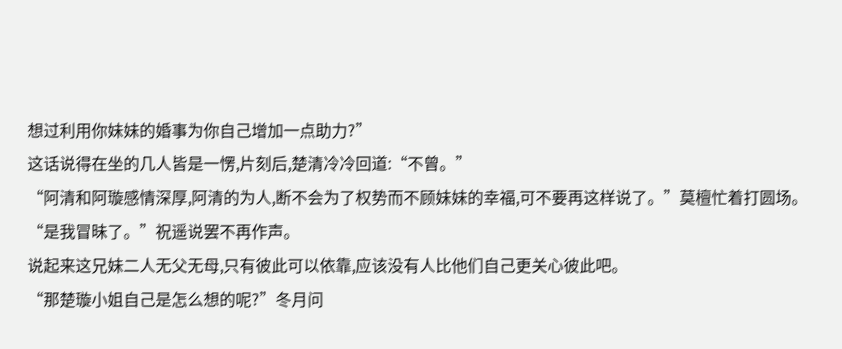想过利用你妹妹的婚事为你自己增加一点助力?”
这话说得在坐的几人皆是一愣,片刻后,楚清冷冷回道:“不曾。”
“阿清和阿璇感情深厚,阿清的为人,断不会为了权势而不顾妹妹的幸福,可不要再这样说了。”莫檀忙着打圆场。
“是我冒昧了。”祝遥说罢不再作声。
说起来这兄妹二人无父无母,只有彼此可以依靠,应该没有人比他们自己更关心彼此吧。
“那楚璇小姐自己是怎么想的呢?”冬月问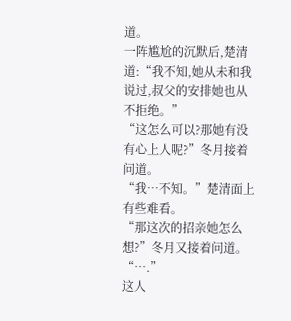道。
一阵尴尬的沉默后,楚清道:“我不知,她从未和我说过,叔父的安排她也从不拒绝。”
“这怎么可以?那她有没有心上人呢?”冬月接着问道。
“我…不知。”楚清面上有些难看。
“那这次的招亲她怎么想?”冬月又接着问道。
“….”
这人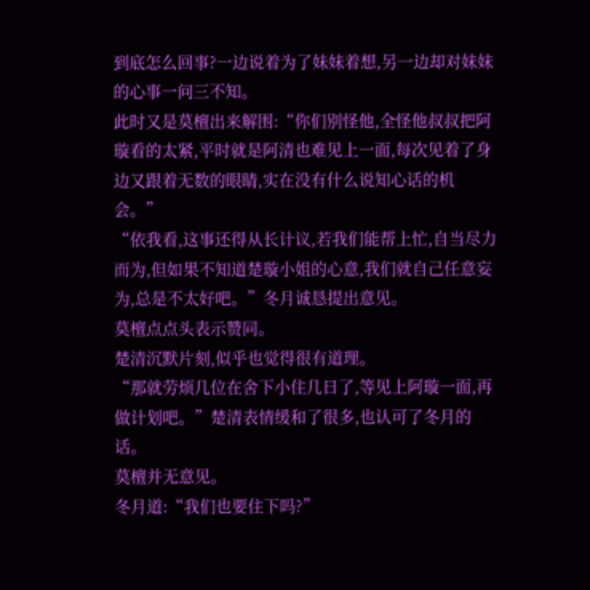到底怎么回事?一边说着为了妹妹着想,另一边却对妹妹的心事一问三不知。
此时又是莫檀出来解围:“你们别怪他,全怪他叔叔把阿璇看的太紧,平时就是阿清也难见上一面,每次见着了身边又跟着无数的眼睛,实在没有什么说知心话的机会。”
“依我看,这事还得从长计议,若我们能帮上忙,自当尽力而为,但如果不知道楚璇小姐的心意,我们就自己任意妄为,总是不太好吧。”冬月诚恳提出意见。
莫檀点点头表示赞同。
楚清沉默片刻,似乎也觉得很有道理。
“那就劳烦几位在舍下小住几日了,等见上阿璇一面,再做计划吧。”楚清表情缓和了很多,也认可了冬月的话。
莫檀并无意见。
冬月道:“我们也要住下吗?”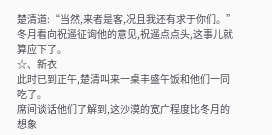楚清道:“当然,来者是客,况且我还有求于你们。”
冬月看向祝遥征询他的意见,祝遥点点头,这事儿就算应下了。
☆、新衣
此时已到正午,楚清叫来一桌丰盛午饭和他们一同吃了。
席间谈话他们了解到,这沙漠的宽广程度比冬月的想象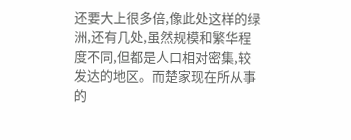还要大上很多倍,像此处这样的绿洲,还有几处,虽然规模和繁华程度不同,但都是人口相对密集,较发达的地区。而楚家现在所从事的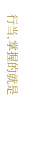行当,掌握的就是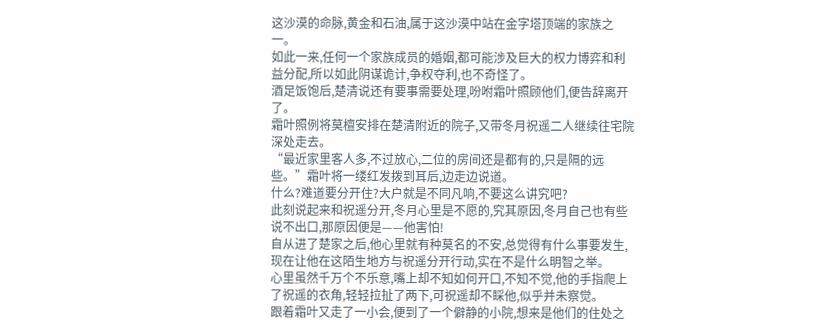这沙漠的命脉,黄金和石油,属于这沙漠中站在金字塔顶端的家族之一。
如此一来,任何一个家族成员的婚姻,都可能涉及巨大的权力博弈和利益分配,所以如此阴谋诡计,争权夺利,也不奇怪了。
酒足饭饱后,楚清说还有要事需要处理,吩咐霜叶照顾他们,便告辞离开了。
霜叶照例将莫檀安排在楚清附近的院子,又带冬月祝遥二人继续往宅院深处走去。
“最近家里客人多,不过放心,二位的房间还是都有的,只是隔的远些。”霜叶将一缕红发拨到耳后,边走边说道。
什么?难道要分开住?大户就是不同凡响,不要这么讲究吧?
此刻说起来和祝遥分开,冬月心里是不愿的,究其原因,冬月自己也有些说不出口,那原因便是——他害怕!
自从进了楚家之后,他心里就有种莫名的不安,总觉得有什么事要发生,现在让他在这陌生地方与祝遥分开行动,实在不是什么明智之举。
心里虽然千万个不乐意,嘴上却不知如何开口,不知不觉,他的手指爬上了祝遥的衣角,轻轻拉扯了两下,可祝遥却不睬他,似乎并未察觉。
跟着霜叶又走了一小会,便到了一个僻静的小院,想来是他们的住处之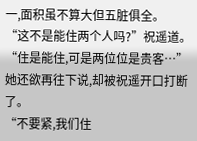一,面积虽不算大但五脏俱全。
“这不是能住两个人吗?”祝遥道。
“住是能住,可是两位位是贵客…”
她还欲再往下说,却被祝遥开口打断了。
“不要紧,我们住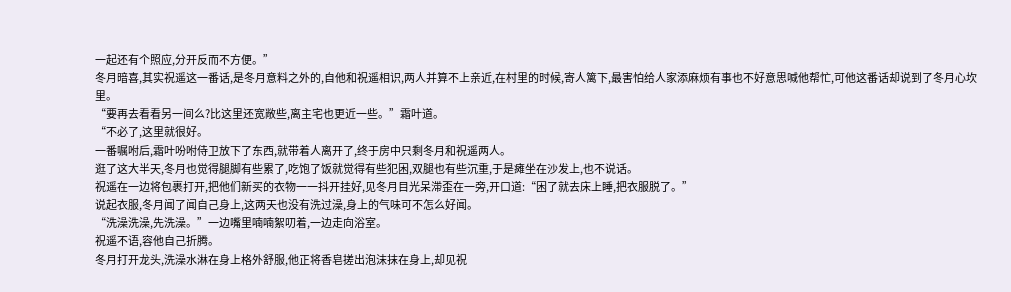一起还有个照应,分开反而不方便。”
冬月暗喜,其实祝遥这一番话,是冬月意料之外的,自他和祝遥相识,两人并算不上亲近,在村里的时候,寄人篱下,最害怕给人家添麻烦有事也不好意思喊他帮忙,可他这番话却说到了冬月心坎里。
“要再去看看另一间么?比这里还宽敞些,离主宅也更近一些。”霜叶道。
“不必了,这里就很好。
一番嘱咐后,霜叶吩咐侍卫放下了东西,就带着人离开了,终于房中只剩冬月和祝遥两人。
逛了这大半天,冬月也觉得腿脚有些累了,吃饱了饭就觉得有些犯困,双腿也有些沉重,于是瘫坐在沙发上,也不说话。
祝遥在一边将包裹打开,把他们新买的衣物一一抖开挂好,见冬月目光呆滞歪在一旁,开口道:“困了就去床上睡,把衣服脱了。”
说起衣服,冬月闻了闻自己身上,这两天也没有洗过澡,身上的气味可不怎么好闻。
“洗澡洗澡,先洗澡。”一边嘴里喃喃絮叨着,一边走向浴室。
祝遥不语,容他自己折腾。
冬月打开龙头,洗澡水淋在身上格外舒服,他正将香皂搓出泡沫抹在身上,却见祝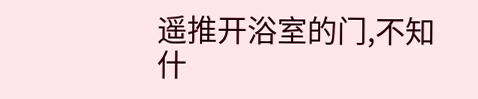遥推开浴室的门,不知什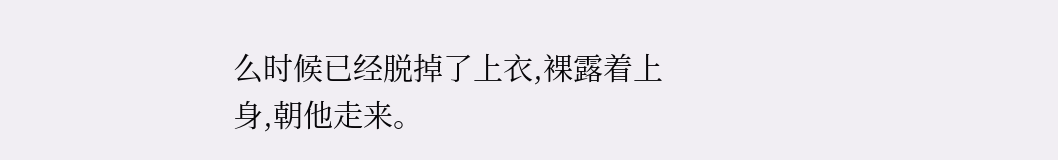么时候已经脱掉了上衣,裸露着上身,朝他走来。